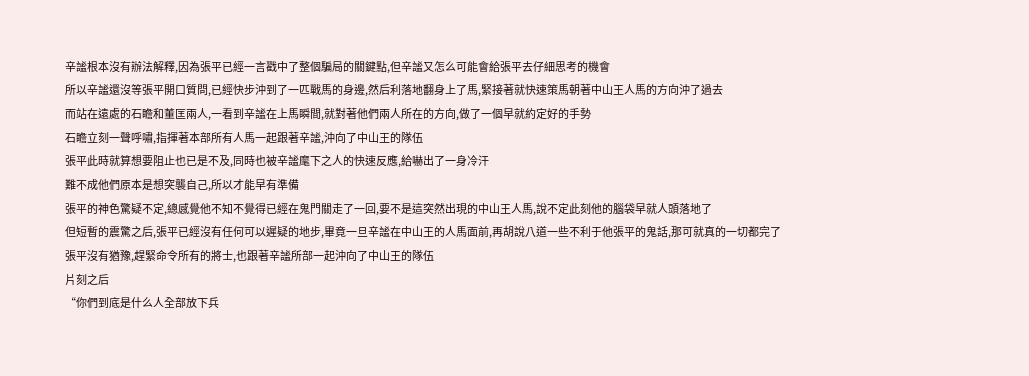辛謐根本沒有辦法解釋,因為張平已經一言戳中了整個騙局的關鍵點,但辛謐又怎么可能會給張平去仔細思考的機會
所以辛謐還沒等張平開口質問,已經快步沖到了一匹戰馬的身邊,然后利落地翻身上了馬,緊接著就快速策馬朝著中山王人馬的方向沖了過去
而站在遠處的石瞻和董匡兩人,一看到辛謐在上馬瞬間,就對著他們兩人所在的方向,做了一個早就約定好的手勢
石瞻立刻一聲呼嘯,指揮著本部所有人馬一起跟著辛謐,沖向了中山王的隊伍
張平此時就算想要阻止也已是不及,同時也被辛謐麾下之人的快速反應,給嚇出了一身冷汗
難不成他們原本是想突襲自己,所以才能早有準備
張平的神色驚疑不定,總感覺他不知不覺得已經在鬼門關走了一回,要不是這突然出現的中山王人馬,說不定此刻他的腦袋早就人頭落地了
但短暫的震驚之后,張平已經沒有任何可以遲疑的地步,畢竟一旦辛謐在中山王的人馬面前,再胡說八道一些不利于他張平的鬼話,那可就真的一切都完了
張平沒有猶豫,趕緊命令所有的將士,也跟著辛謐所部一起沖向了中山王的隊伍
片刻之后
“你們到底是什么人全部放下兵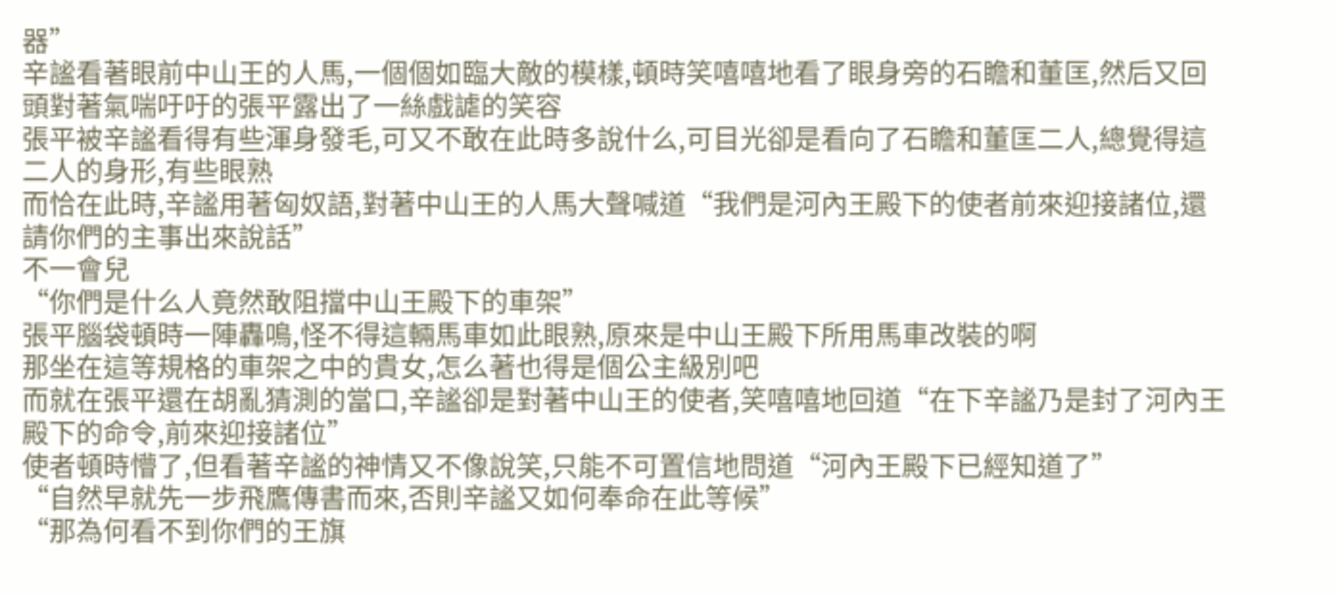器”
辛謐看著眼前中山王的人馬,一個個如臨大敵的模樣,頓時笑嘻嘻地看了眼身旁的石瞻和董匡,然后又回頭對著氣喘吁吁的張平露出了一絲戲謔的笑容
張平被辛謐看得有些渾身發毛,可又不敢在此時多說什么,可目光卻是看向了石瞻和董匡二人,總覺得這二人的身形,有些眼熟
而恰在此時,辛謐用著匈奴語,對著中山王的人馬大聲喊道“我們是河內王殿下的使者前來迎接諸位,還請你們的主事出來說話”
不一會兒
“你們是什么人竟然敢阻擋中山王殿下的車架”
張平腦袋頓時一陣轟鳴,怪不得這輛馬車如此眼熟,原來是中山王殿下所用馬車改裝的啊
那坐在這等規格的車架之中的貴女,怎么著也得是個公主級別吧
而就在張平還在胡亂猜測的當口,辛謐卻是對著中山王的使者,笑嘻嘻地回道“在下辛謐乃是封了河內王殿下的命令,前來迎接諸位”
使者頓時懵了,但看著辛謐的神情又不像說笑,只能不可置信地問道“河內王殿下已經知道了”
“自然早就先一步飛鷹傳書而來,否則辛謐又如何奉命在此等候”
“那為何看不到你們的王旗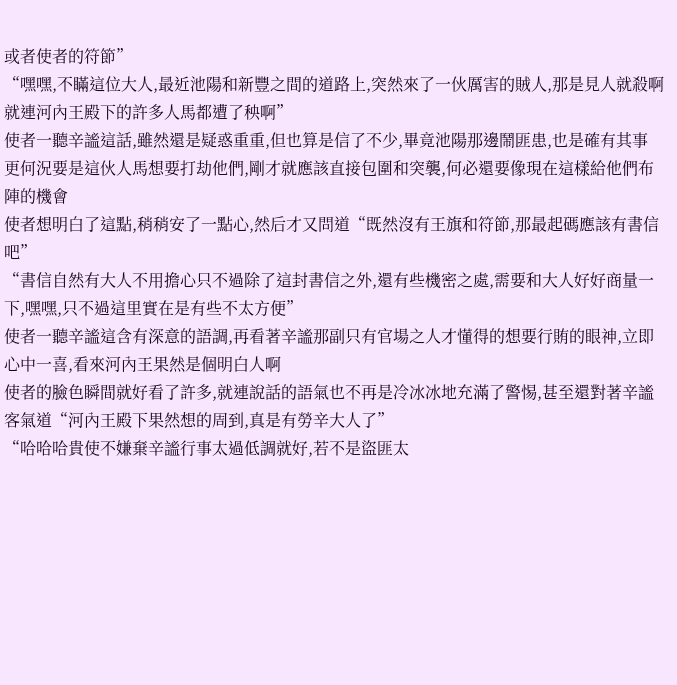或者使者的符節”
“嘿嘿,不瞞這位大人,最近池陽和新豐之間的道路上,突然來了一伙厲害的賊人,那是見人就殺啊就連河內王殿下的許多人馬都遭了秧啊”
使者一聽辛謐這話,雖然還是疑惑重重,但也算是信了不少,畢竟池陽那邊鬧匪患,也是確有其事
更何況要是這伙人馬想要打劫他們,剛才就應該直接包圍和突襲,何必還要像現在這樣給他們布陣的機會
使者想明白了這點,稍稍安了一點心,然后才又問道“既然沒有王旗和符節,那最起碼應該有書信吧”
“書信自然有大人不用擔心只不過除了這封書信之外,還有些機密之處,需要和大人好好商量一下,嘿嘿,只不過這里實在是有些不太方便”
使者一聽辛謐這含有深意的語調,再看著辛謐那副只有官場之人才懂得的想要行賄的眼神,立即心中一喜,看來河內王果然是個明白人啊
使者的臉色瞬間就好看了許多,就連說話的語氣也不再是冷冰冰地充滿了警惕,甚至還對著辛謐客氣道“河內王殿下果然想的周到,真是有勞辛大人了”
“哈哈哈貴使不嫌棄辛謐行事太過低調就好,若不是盜匪太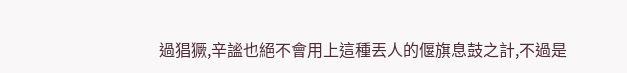過猖獗,辛謐也絕不會用上這種丟人的偃旗息鼓之計,不過是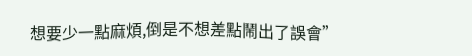想要少一點麻煩,倒是不想差點鬧出了誤會”